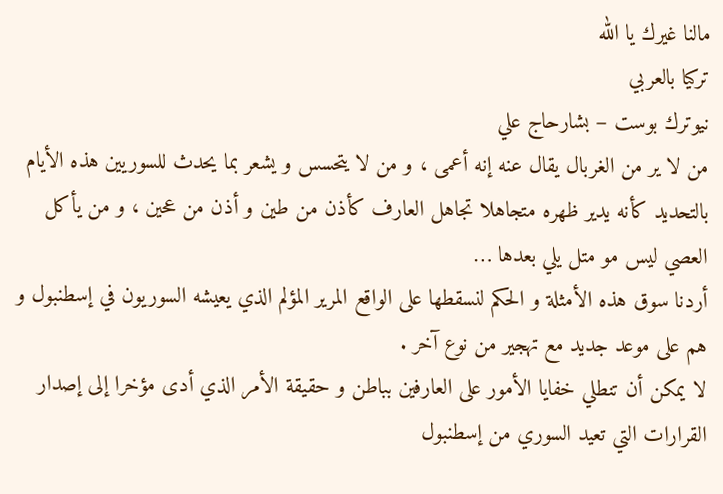مالنا غيرك يا الله
تركيا بالعربي
نيوترك بوست – بشارحاج علي
من لا ير من الغربال يقال عنه إنه أعمى ، و من لا يتحسس و يشعر بما يحدث للسوريين هذه الأيام بالتحديد كأنه يدير ظهره متجاهلا تجاهل العارف كأذن من طين و أذن من عحين ، و من يأكل العصي ليس مو متل يلي بعدها …
أردنا سوق هذه الأمثلة و الحكم لنسقطها على الواقع المرير المؤلم الذي يعيشه السوريون في إسطنبول و هم على موعد جديد مع تهجير من نوع آخر .
لا يمكن أن تنطلي خفايا الأمور على العارفين بباطن و حقيقة الأمر الذي أدى مؤخرا إلى إصدار القرارات التي تعيد السوري من إسطنبول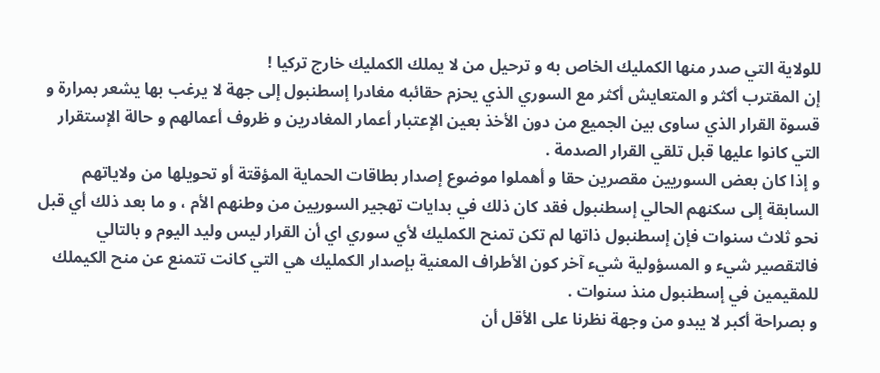للولاية التي صدر منها الكمليك الخاص به و ترحيل من لا يملك الكمليك خارج تركيا !
إن المقترب أكثر و المتعايش أكثر مع السوري الذي يحزم حقائبه مغادرا إسطنبول إلى جهة لا يرغب بها يشعر بمرارة و قسوة القرار الذي ساوى بين الجميع من دون الأخذ بعين الإعتبار أعمار المغادرين و ظروف أعمالهم و حالة الإستقرار التي كانوا عليها قبل تلقي القرار الصدمة .
و إذا كان بعض السوريين مقصرين حقا و أهملوا موضوع إصدار بطاقات الحماية المؤقتة أو تحويلها من ولاياتهم السابقة إلى سكنهم الحالي إسطنبول فقد كان ذلك في بدايات تهجير السوريين من وطنهم الأم ، و ما بعد ذلك أي قبل نحو ثلاث سنوات فإن إسطنبول ذاتها لم تكن تمنح الكمليك لأي سوري اي أن القرار ليس وليد اليوم و بالتالي فالتقصير شيء و المسؤولية شيء آخر كون الأطراف المعنية بإصدار الكمليك هي التي كانت تتمنع عن منح الكيملك للمقيمين في إسطنبول منذ سنوات .
و بصراحة أكبر لا يبدو من وجهة نظرنا على الأقل أن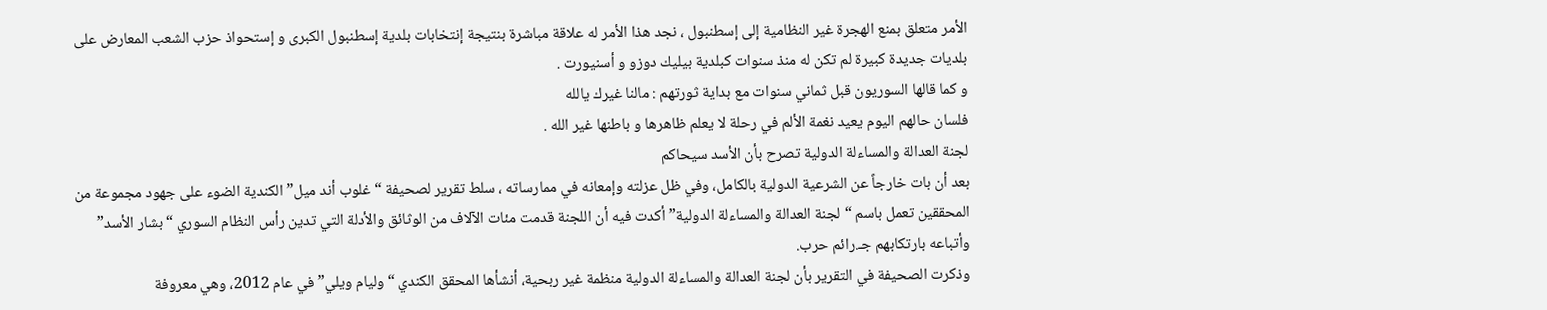الأمر متعلق بمنع الهجرة غير النظامية إلى إسطنبول ، نجد هذا الأمر له علاقة مباشرة بنتيجة إنتخابات بلدية إسطنبول الكبرى و إستحواذ حزب الشعب المعارض على بلديات جديدة كبيرة لم تكن له منذ سنوات كبلدية بيليك دوزو و أسنيورت .
و كما قالها السوريون قبل ثماني سنوات مع بداية ثورتهم : مالنا غيرك يالله
فلسان حالهم اليوم يعيد نغمة الألم في رحلة لا يعلم ظاهرها و باطنها غير الله .
لجنة العدالة والمساءلة الدولية تصرح بأن الأسد سيحاكم
بعد أن بات خارجاً عن الشرعية الدولية بالكامل، وفي ظل عزلته وإمعانه في ممارساته ، سلط تقرير لصحيفة “غلوب أند ميل” الكندية الضوء على جهود مجموعة من المحققين تعمل باسم “لجنة العدالة والمساءلة الدولية” أكدت فيه أن اللجنة قدمت مئات الآلاف من الوثائق والأدلة التي تدين رأس النظام السوري “بشار الأسد” وأتباعه بارتكابهم جـ.رائم حرب.
وذكرت الصحيفة في التقرير بأن لجنة العدالة والمساءلة الدولية منظمة غير ربحية، أنشأها المحقق الكندي “وليام ويلي” في عام 2012، وهي معروفة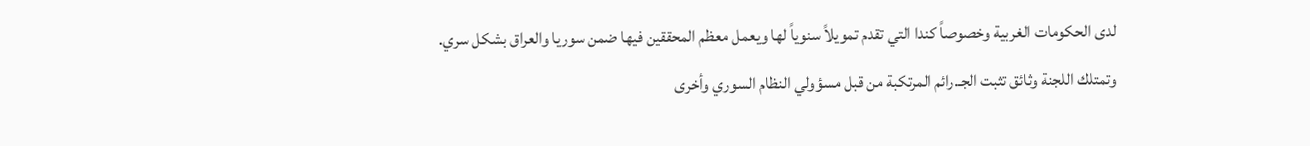لدى الحكومات الغربية وخصوصاً كندا التي تقدم تمويلاً سنوياً لها ويعمل معظم المحققين فيها ضمن سوريا والعراق بشكل سري.
وتمتلك اللجنة وثائق تثبت الجـ.رائم المرتكبة من قبل مسؤولي النظام السوري وأخرى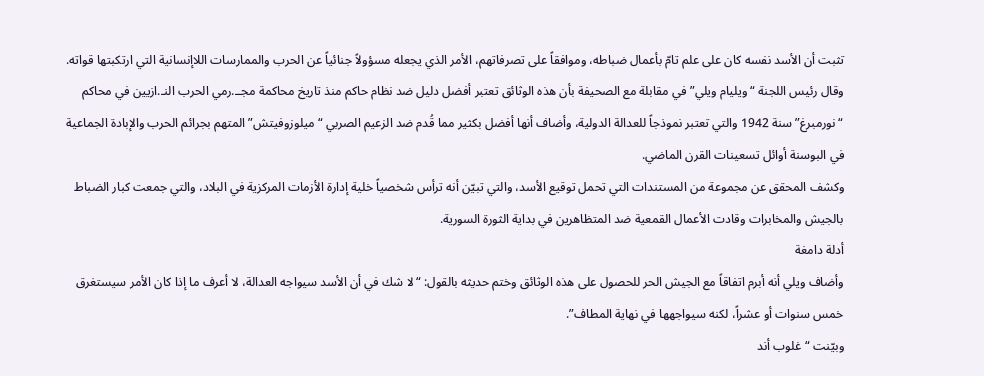تثبت أن الأسد نفسه كان على علم تامّ بأعمال ضباطه، وموافقاً على تصرفاتهم، الأمر الذي يجعله مسؤولاً جنائياً عن الحرب والممارسات اللاإنسانية التي ارتكبتها قواته.
وقال رئيس اللجنة “ويليام ويلي” في مقابلة مع الصحيفة بأن هذه الوثائق تعتبر أفضل دليل ضد نظام حاكم منذ تاريخ محاكمة مجــ.رمي الحرب النـ.ازيين في محاكم “نورمبرغ” سنة 1942 والتي تعتبر نموذجاً للعدالة الدولية، وأضاف أنها أفضل بكثير مما قُدم ضد الزعيم الصربي “ميلوزوفيتش” المتهم بجرائم الحرب والإبادة الجماعية في البوسنة أوائل تسعينات القرن الماضي.
وكشف المحقق عن مجموعة من المستندات التي تحمل توقيع الأسد، والتي تبيّن أنه ترأس شخصياً خلية إدارة الأزمات المركزية في البلاد، والتي جمعت كبار الضباط بالجيش والمخابرات وقادت الأعمال القمعية ضد المتظاهرين في بداية الثورة السورية.
أدلة دامغة
وأضاف ويلي أنه أبرم اتفاقاً مع الجيش الحر للحصول على هذه الوثائق وختم حديثه بالقول: “لا شك في أن الأسد سيواجه العدالة، لا أعرف ما إذا كان الأمر سيستغرق خمس سنوات أو عشراً، لكنه سيواجهها في نهاية المطاف”.
وبيّنت “غلوب أند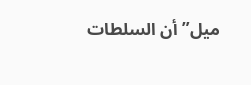ميل” أن السلطات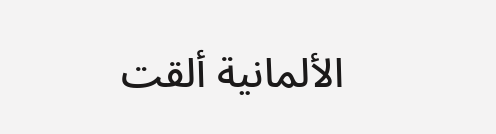الألمانية ألقت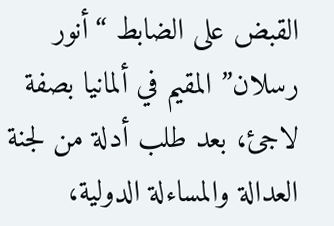القبض على الضابط “أنور رسلان” المقيم في ألمانيا بصفة لاجئ، بعد طلب أدلة من لجنة العدالة والمساءلة الدولية،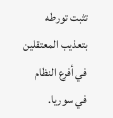تثبت تورطه بتعذيب المعتقلين في أفرع النظام في سوريا.